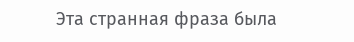Эта странная фраза была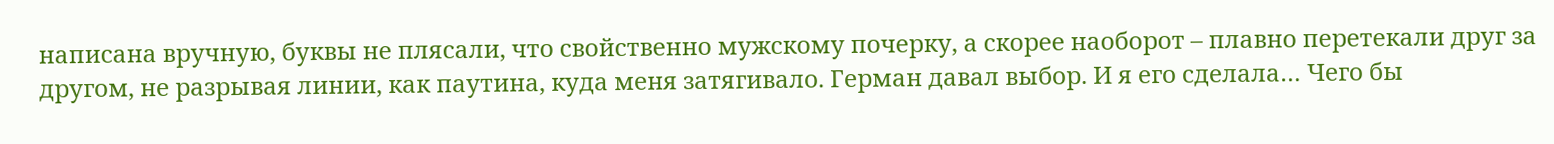написана вручную, буквы не плясали, что свойственно мужскому почерку, а скорее наоборот – плавно перетекали друг за другом, не разрывая линии, как паутина, куда меня затягивало. Герман давал выбор. И я его сделала… Чего бы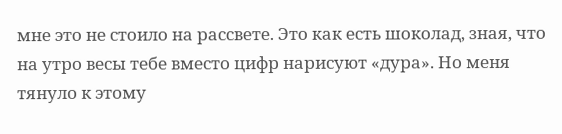мне это не стоило на рассвете. Это как есть шоколад, зная, что на утро весы тебе вместо цифр нарисуют «дура». Но меня тянуло к этому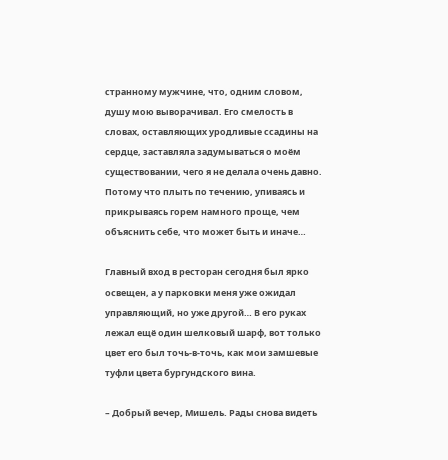странному мужчине, что, одним словом, душу мою выворачивал. Его смелость в словах, оставляющих уродливые ссадины на сердце, заставляла задумываться о моём существовании, чего я не делала очень давно. Потому что плыть по течению, упиваясь и прикрываясь горем намного проще, чем объяснить себе, что может быть и иначе…

Главный вход в ресторан сегодня был ярко освещен, а у парковки меня уже ожидал управляющий, но уже другой… В его руках лежал ещё один шелковый шарф, вот только цвет его был точь-в-точь, как мои замшевые туфли цвета бургундского вина.

– Добрый вечер, Мишель. Рады снова видеть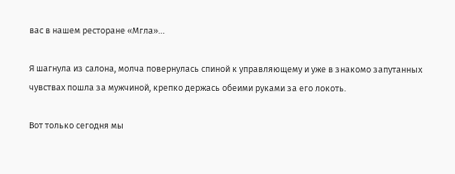вас в нашем ресторане «Мгла»…

Я шагнула из салона, молча повернулась спиной к управляющему и уже в знакомо запутанных чувствах пошла за мужчиной, крепко держась обеими руками за его локоть.

Вот только сегодня мы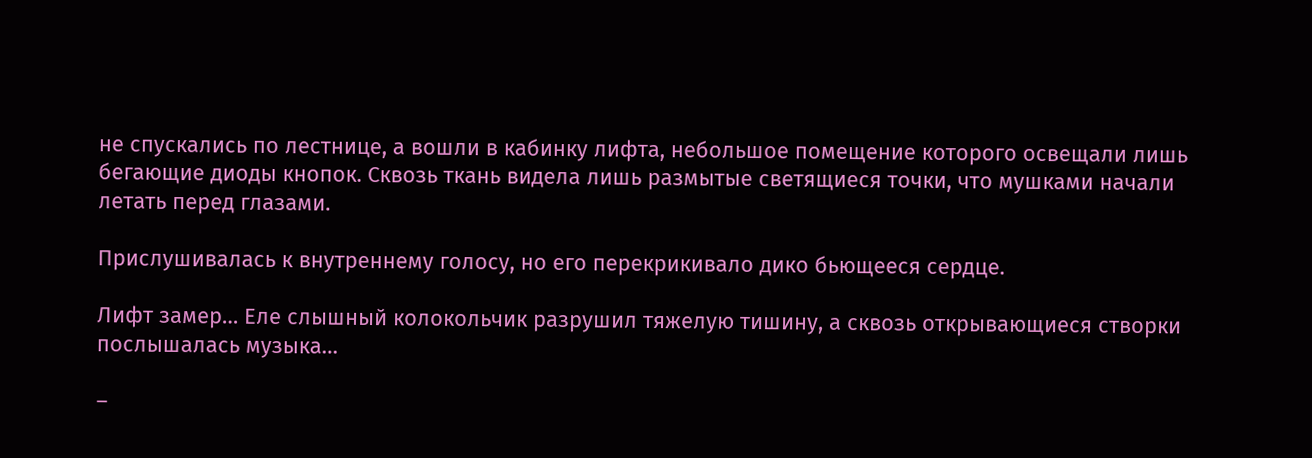не спускались по лестнице, а вошли в кабинку лифта, небольшое помещение которого освещали лишь бегающие диоды кнопок. Сквозь ткань видела лишь размытые светящиеся точки, что мушками начали летать перед глазами.

Прислушивалась к внутреннему голосу, но его перекрикивало дико бьющееся сердце.

Лифт замер… Еле слышный колокольчик разрушил тяжелую тишину, а сквозь открывающиеся створки послышалась музыка…

–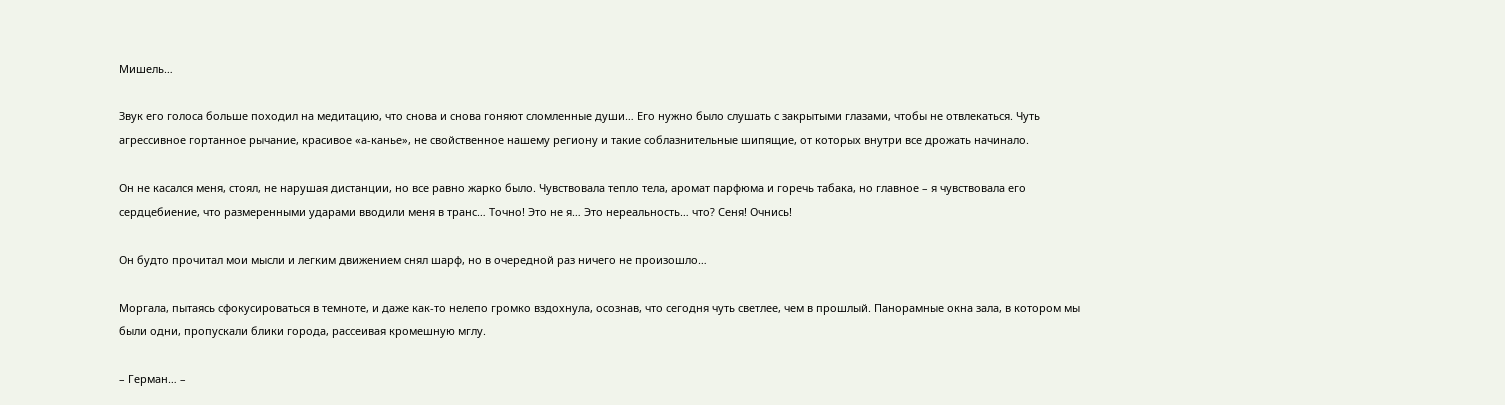Мишель…

Звук его голоса больше походил на медитацию, что снова и снова гоняют сломленные души… Его нужно было слушать с закрытыми глазами, чтобы не отвлекаться. Чуть агрессивное гортанное рычание, красивое «а-канье», не свойственное нашему региону и такие соблазнительные шипящие, от которых внутри все дрожать начинало.

Он не касался меня, стоял, не нарушая дистанции, но все равно жарко было. Чувствовала тепло тела, аромат парфюма и горечь табака, но главное – я чувствовала его сердцебиение, что размеренными ударами вводили меня в транс… Точно! Это не я… Это нереальность… что? Сеня! Очнись!

Он будто прочитал мои мысли и легким движением снял шарф, но в очередной раз ничего не произошло…

Моргала, пытаясь сфокусироваться в темноте, и даже как-то нелепо громко вздохнула, осознав, что сегодня чуть светлее, чем в прошлый. Панорамные окна зала, в котором мы были одни, пропускали блики города, рассеивая кромешную мглу.

– Герман… –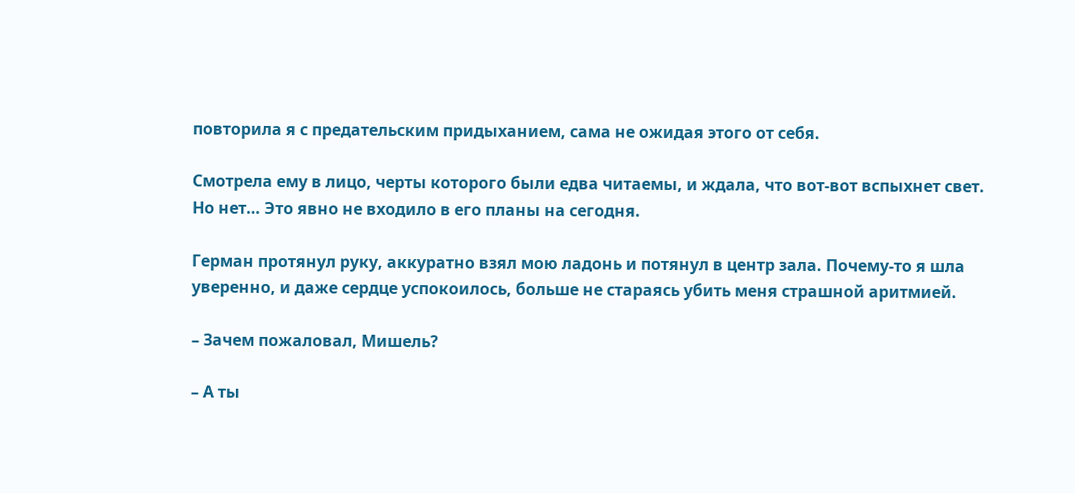повторила я с предательским придыханием, сама не ожидая этого от себя.

Смотрела ему в лицо, черты которого были едва читаемы, и ждала, что вот-вот вспыхнет свет. Но нет… Это явно не входило в его планы на сегодня.

Герман протянул руку, аккуратно взял мою ладонь и потянул в центр зала. Почему-то я шла уверенно, и даже сердце успокоилось, больше не стараясь убить меня страшной аритмией.

– Зачем пожаловал, Мишель?

– А ты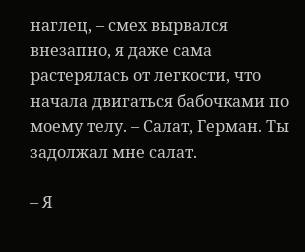наглец, – смех вырвался внезапно, я даже сама растерялась от легкости, что начала двигаться бабочками по моему телу. – Салат, Герман. Ты задолжал мне салат.

– Я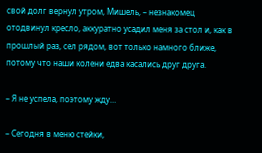свой долг вернул утром, Мишель, – незнакомец отодвинул кресло, аккуратно усадил меня за стол и, как в прошлый раз, сел рядом, вот только намного ближе, потому что наши колени едва касались друг друга.

– Я не успела, поэтому жду…

– Сегодня в меню стейки,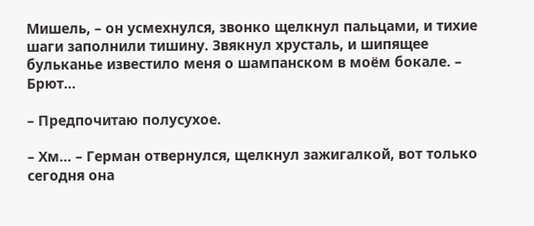Мишель, – он усмехнулся, звонко щелкнул пальцами, и тихие шаги заполнили тишину. Звякнул хрусталь, и шипящее бульканье известило меня о шампанском в моём бокале. – Брют…

– Предпочитаю полусухое.

– Хм… – Герман отвернулся, щелкнул зажигалкой, вот только сегодня она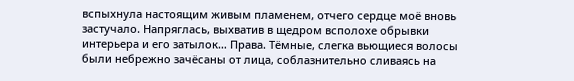вспыхнула настоящим живым пламенем, отчего сердце моё вновь застучало. Напряглась, выхватив в щедром всполохе обрывки интерьера и его затылок… Права. Тёмные, слегка вьющиеся волосы были небрежно зачёсаны от лица, соблазнительно сливаясь на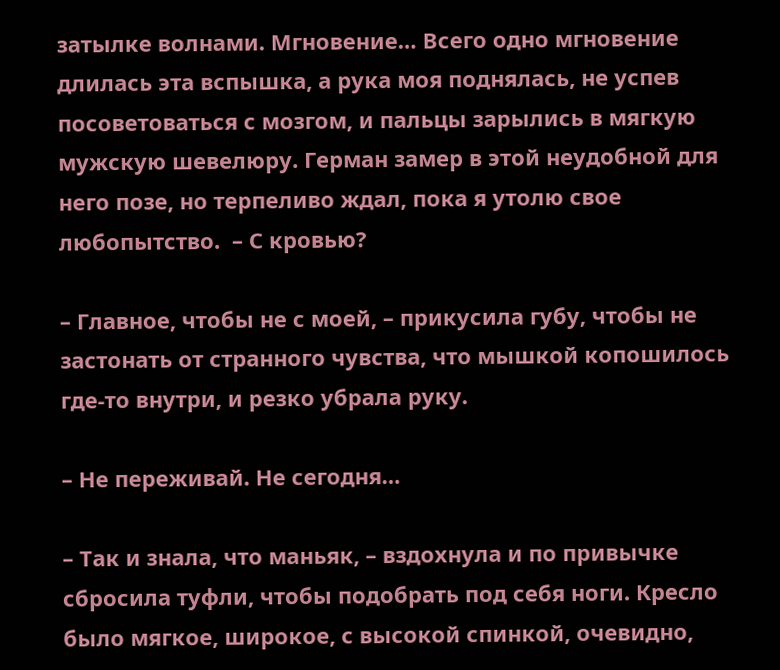затылке волнами. Мгновение… Всего одно мгновение длилась эта вспышка, а рука моя поднялась, не успев посоветоваться с мозгом, и пальцы зарылись в мягкую мужскую шевелюру. Герман замер в этой неудобной для него позе, но терпеливо ждал, пока я утолю свое любопытство.  – С кровью?

– Главное, чтобы не с моей, – прикусила губу, чтобы не застонать от странного чувства, что мышкой копошилось где-то внутри, и резко убрала руку.

– Не переживай. Не сегодня…

– Так и знала, что маньяк, – вздохнула и по привычке сбросила туфли, чтобы подобрать под себя ноги. Кресло было мягкое, широкое, с высокой спинкой, очевидно,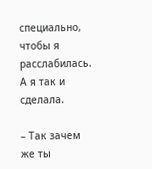специально, чтобы я расслабилась. А я так и сделала.

– Так зачем же ты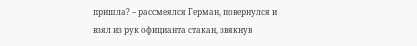пришла? – рассмеялся Герман, повернулся и взял из рук официанта стакан, звякнув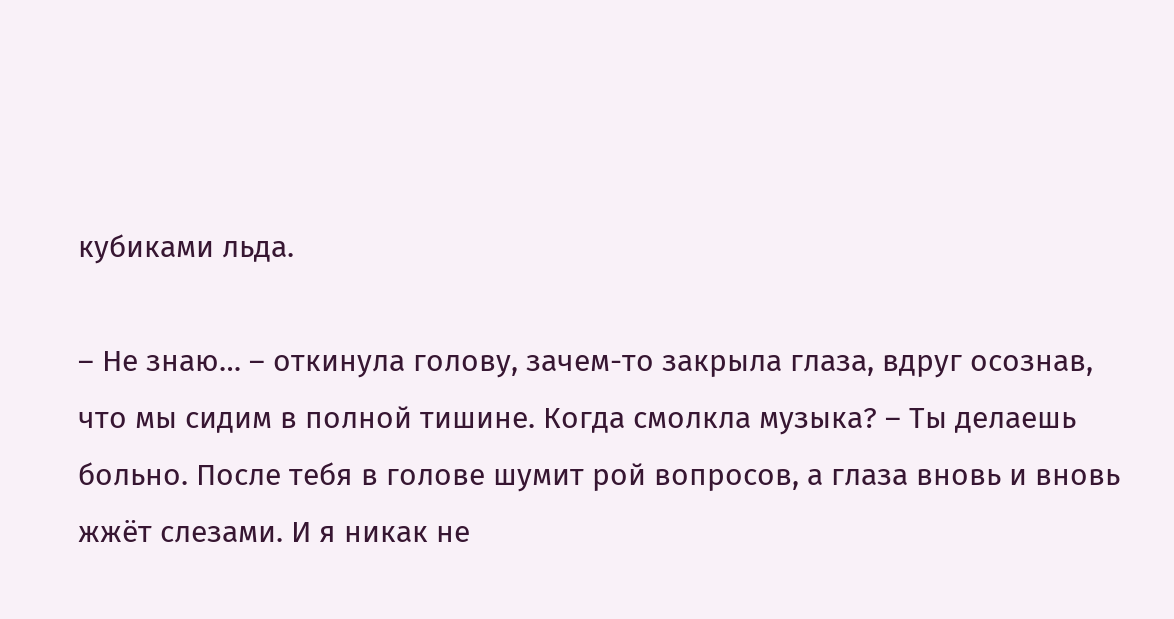кубиками льда.

– Не знаю… – откинула голову, зачем-то закрыла глаза, вдруг осознав, что мы сидим в полной тишине. Когда смолкла музыка? – Ты делаешь больно. После тебя в голове шумит рой вопросов, а глаза вновь и вновь жжёт слезами. И я никак не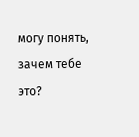могу понять, зачем тебе это?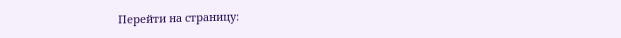Перейти на страницу: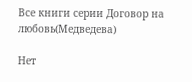Все книги серии Договор на любовь(Медведева)

Нет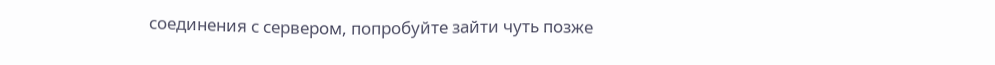соединения с сервером, попробуйте зайти чуть позже